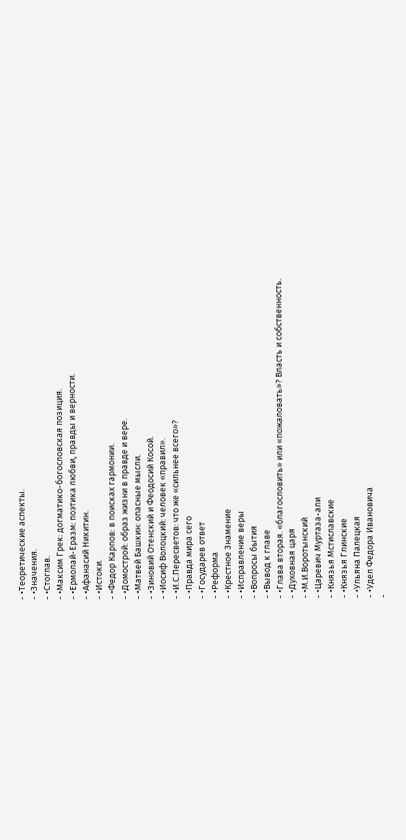- •Теоретические аспекты.
- •Значения.
- •Стоглав.
- •Максим Грек: догматико-богословская позиция.
- •Ермолай-Еразм: поэтика любви, правды и верности.
- •Афанасий Никитин.
- •Истоки.
- •Федор Карпов: в поисках гармонии.
- •Домострой: образ жизни в правде и вере.
- •Матвей Башкин: опасные мысли.
- •Зиновий Отенский и Феодосий Косой.
- •Иосиф Волоцкий: человек «правил».
- •И.С.Пересветов: что же «сильнее всего»?
- •Правда мира сего
- •Государев ответ
- •Реформа
- •Крестное Знамение
- •Исправление веры
- •Вопросы бытия
- •Вывод к главе
- •Глава вторая. «благословить» или «пожаловать»? Власть и собственность.
- •Духовная царя
- •М.И.Воротынский
- •Царевич Муртаза-али
- •Князья Мстиславские
- •Князья Глинские
- •Ульяна Палецкая
- •Удел Федора Ивановича
-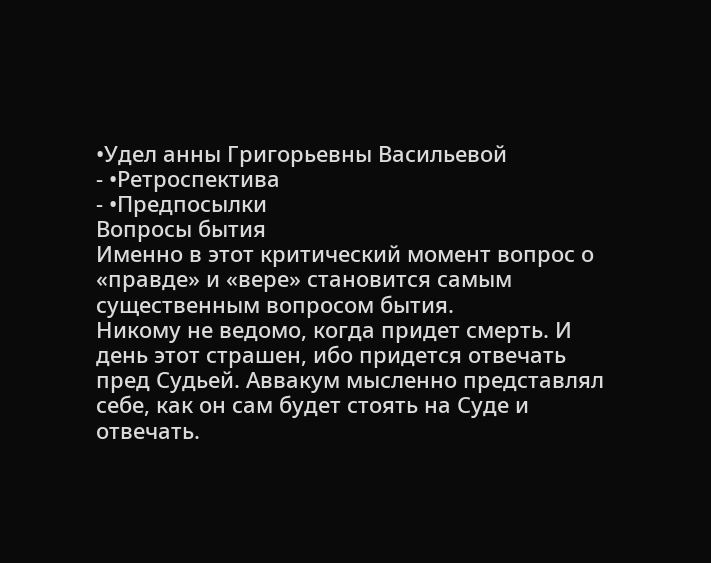•Удел анны Григорьевны Васильевой
- •Ретроспектива
- •Предпосылки
Вопросы бытия
Именно в этот критический момент вопрос о «правде» и «вере» становится самым существенным вопросом бытия.
Никому не ведомо, когда придет смерть. И день этот страшен, ибо придется отвечать пред Судьей. Аввакум мысленно представлял себе, как он сам будет стоять на Суде и отвечать.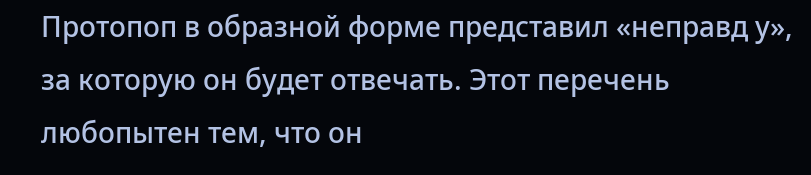Протопоп в образной форме представил «неправд у», за которую он будет отвечать. Этот перечень любопытен тем, что он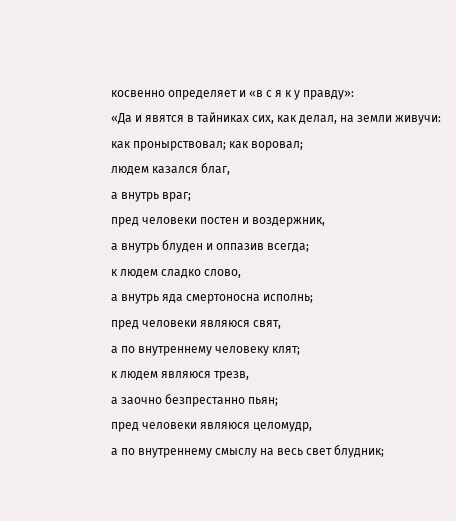косвенно определяет и «в с я к у правду»:
«Да и явятся в тайниках сих, как делал, на земли живучи:
как пронырствовал; как воровал;
людем казался благ,
а внутрь враг;
пред человеки постен и воздержник,
а внутрь блуден и оппазив всегда;
к людем сладко слово,
а внутрь яда смертоносна исполнь;
пред человеки являюся свят,
а по внутреннему человеку клят;
к людем являюся трезв,
а заочно безпрестанно пьян;
пред человеки являюся целомудр,
а по внутреннему смыслу на весь свет блудник;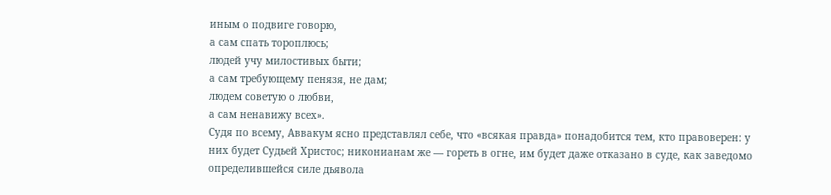иным о подвиге говорю,
а сам спать тороплюсь;
людей учу милостивых быти;
а сам требующему пенязя, не дам;
людем советую о любви,
а сам ненавижу всех».
Судя по всему, Аввакум ясно представлял себе, что «всякая правда» понадобится тем, кто правоверен: у них будет Судьей Христос; никонианам же — гореть в огне, им будет даже отказано в суде, как заведомо определившейся силе дьявола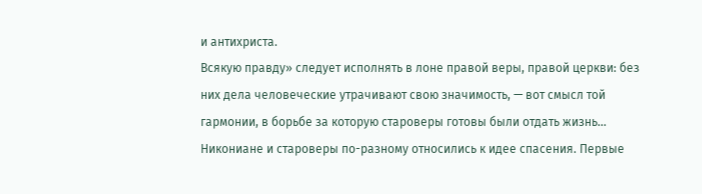и антихриста.
Всякую правду» следует исполнять в лоне правой веры, правой церкви: без них дела человеческие утрачивают свою значимость, — вот смысл той гармонии, в борьбе за которую староверы готовы были отдать жизнь... Никониане и староверы по-разному относились к идее спасения. Первые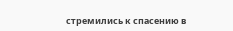стремились к спасению в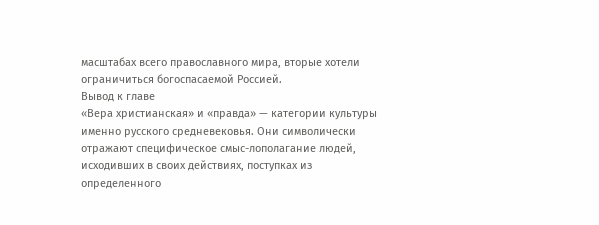масштабах всего православного мира, вторые хотели ограничиться богоспасаемой Россией.
Вывод к главе
«Вера христианская» и «правда» — категории культуры именно русского средневековья. Они символически отражают специфическое смыс-лополагание людей, исходивших в своих действиях, поступках из определенного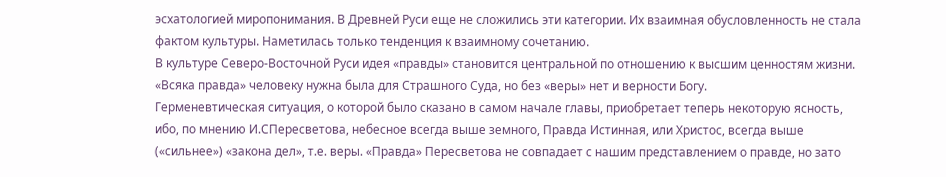эсхатологией миропонимания. В Древней Руси еще не сложились эти категории. Их взаимная обусловленность не стала фактом культуры. Наметилась только тенденция к взаимному сочетанию.
В культуре Северо-Восточной Руси идея «правды» становится центральной по отношению к высшим ценностям жизни. «Всяка правда» человеку нужна была для Страшного Суда, но без «веры» нет и верности Богу.
Герменевтическая ситуация, о которой было сказано в самом начале главы, приобретает теперь некоторую ясность, ибо, по мнению И.СПересветова, небесное всегда выше земного, Правда Истинная, или Христос, всегда выше («сильнее») «закона дел», т.е. веры. «Правда» Пересветова не совпадает с нашим представлением о правде, но зато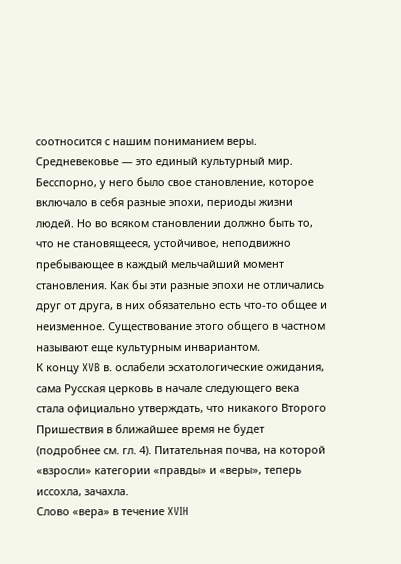соотносится с нашим пониманием веры.
Средневековье — это единый культурный мир. Бесспорно, у него было свое становление, которое включало в себя разные эпохи, периоды жизни людей. Но во всяком становлении должно быть то, что не становящееся, устойчивое, неподвижно пребывающее в каждый мельчайший момент становления. Как бы эти разные эпохи не отличались друг от друга, в них обязательно есть что-то общее и неизменное. Существование этого общего в частном называют еще культурным инвариантом.
К концу XVB в. ослабели эсхатологические ожидания, сама Русская церковь в начале следующего века стала официально утверждать, что никакого Второго Пришествия в ближайшее время не будет (подробнее см. гл. 4). Питательная почва, на которой «взросли» категории «правды» и «веры», теперь иссохла, зачахла.
Слово «вера» в течение XVIH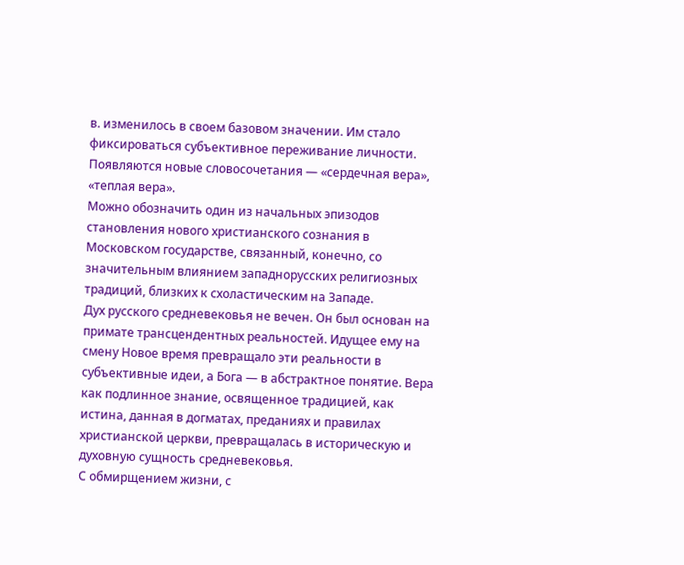в. изменилось в своем базовом значении. Им стало фиксироваться субъективное переживание личности. Появляются новые словосочетания — «сердечная вера», «теплая вера».
Можно обозначить один из начальных эпизодов становления нового христианского сознания в Московском государстве, связанный, конечно, со значительным влиянием западнорусских религиозных традиций, близких к схоластическим на Западе.
Дух русского средневековья не вечен. Он был основан на примате трансцендентных реальностей. Идущее ему на смену Новое время превращало эти реальности в субъективные идеи, а Бога — в абстрактное понятие. Вера как подлинное знание, освященное традицией, как истина, данная в догматах, преданиях и правилах христианской церкви, превращалась в историческую и духовную сущность средневековья.
С обмирщением жизни, с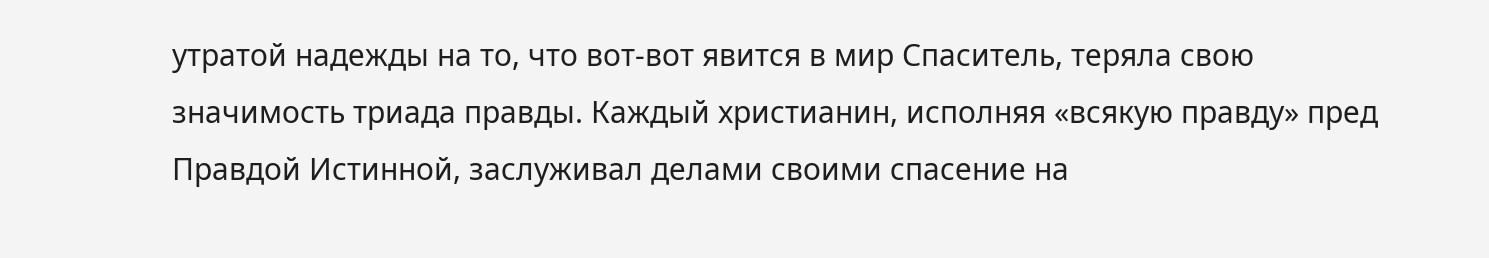утратой надежды на то, что вот-вот явится в мир Спаситель, теряла свою значимость триада правды. Каждый христианин, исполняя «всякую правду» пред Правдой Истинной, заслуживал делами своими спасение на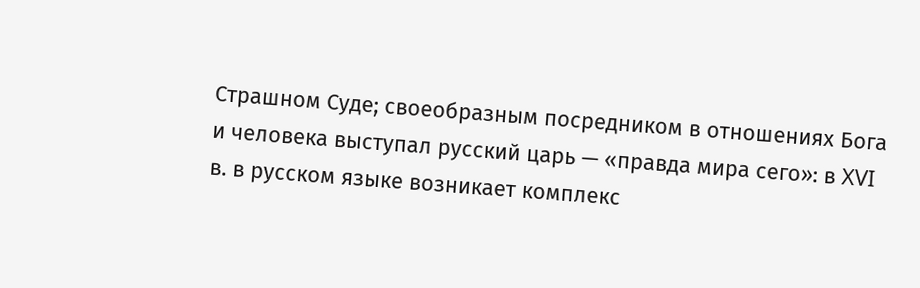Страшном Суде; своеобразным посредником в отношениях Бога и человека выступал русский царь — «правда мира сего»: в XVI в. в русском языке возникает комплекс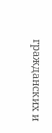гражданских и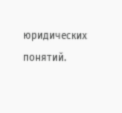юридических понятий.